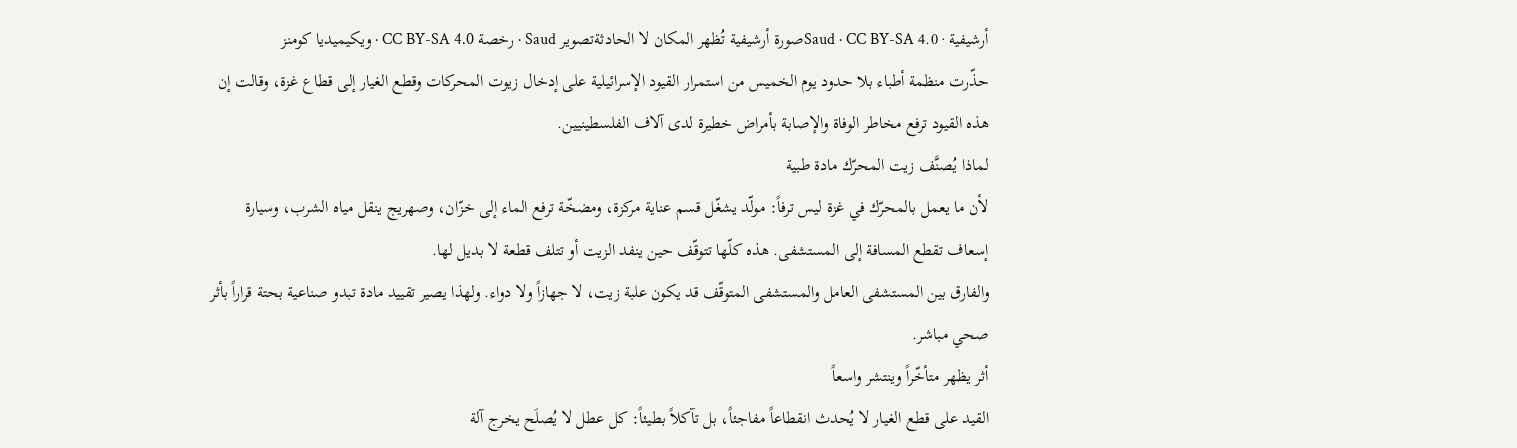أرشيفية · Saud · CC BY-SA 4.0صورة أرشيفية تُظهر المكان لا الحادثةتصوير Saud · رخصة CC BY-SA 4.0 · ويكيميديا كومنز
حذّرت منظمة أطباء بلا حدود يوم الخميس من استمرار القيود الإسرائيلية على إدخال زيوت المحركات وقطع الغيار إلى قطاع غزة، وقالت إن هذه القيود ترفع مخاطر الوفاة والإصابة بأمراض خطيرة لدى آلاف الفلسطينيين.
لماذا يُصنَّف زيت المحرّك مادة طبية
لأن ما يعمل بالمحرّك في غزة ليس ترفاً: مولّد يشغّل قسم عناية مركزة، ومضخّة ترفع الماء إلى خزّان، وصهريج ينقل مياه الشرب، وسيارة إسعاف تقطع المسافة إلى المستشفى. هذه كلّها تتوقّف حين ينفد الزيت أو تتلف قطعة لا بديل لها.
والفارق بين المستشفى العامل والمستشفى المتوقّف قد يكون علبة زيت، لا جهازاً ولا دواء. ولهذا يصير تقييد مادة تبدو صناعية بحتة قراراً بأثر صحي مباشر.
أثر يظهر متأخّراً وينتشر واسعاً
القيد على قطع الغيار لا يُحدث انقطاعاً مفاجئاً، بل تآكلاً بطيئاً: كل عطل لا يُصلَح يخرج آلة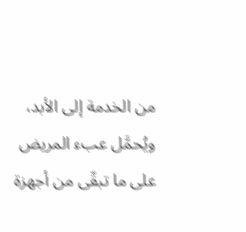من الخدمة إلى الأبد، ويُحمَّل عبء المريض على ما تبقّى من أجهزة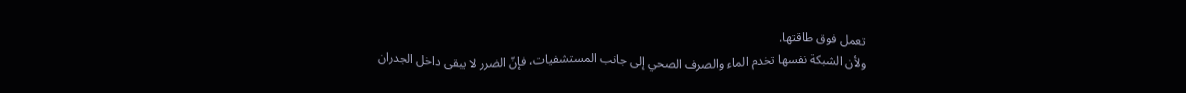تعمل فوق طاقتها.
ولأن الشبكة نفسها تخدم الماء والصرف الصحي إلى جانب المستشفيات، فإنّ الضرر لا يبقى داخل الجدران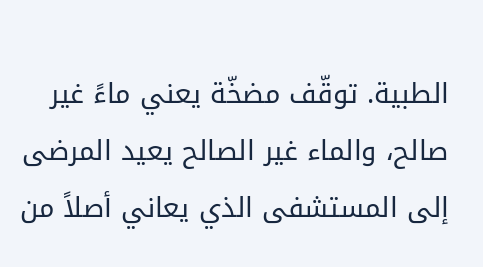الطبية. توقّف مضخّة يعني ماءً غير صالح، والماء غير الصالح يعيد المرضى إلى المستشفى الذي يعاني أصلاً من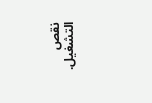نقص التشغيل.